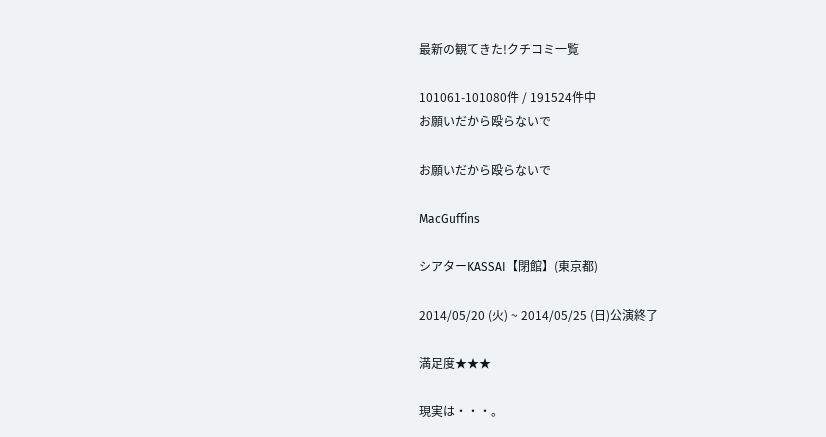最新の観てきた!クチコミ一覧

101061-101080件 / 191524件中
お願いだから殴らないで

お願いだから殴らないで

MacGuffins

シアターKASSAI【閉館】(東京都)

2014/05/20 (火) ~ 2014/05/25 (日)公演終了

満足度★★★

現実は・・・。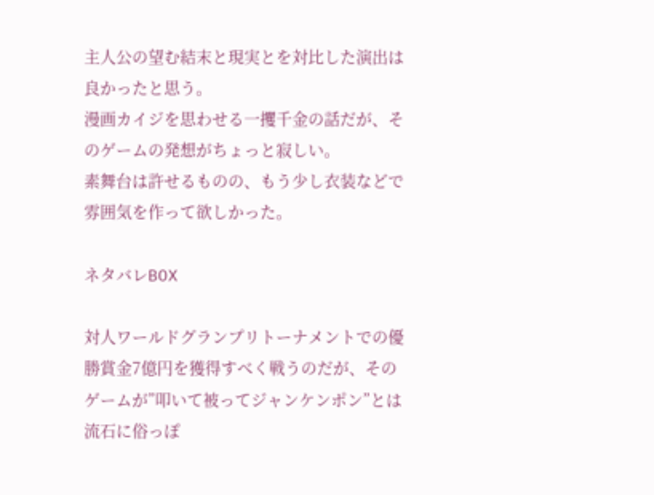主人公の望む結末と現実とを対比した演出は良かったと思う。
漫画カイジを思わせる一攫千金の話だが、そのゲームの発想がちょっと寂しい。
素舞台は許せるものの、もう少し衣装などで雰囲気を作って欲しかった。

ネタバレBOX

対人ワールドグランプリトーナメントでの優勝賞金7億円を獲得すべく戦うのだが、そのゲームが”叩いて被ってジャンケンポン”とは流石に俗っぽ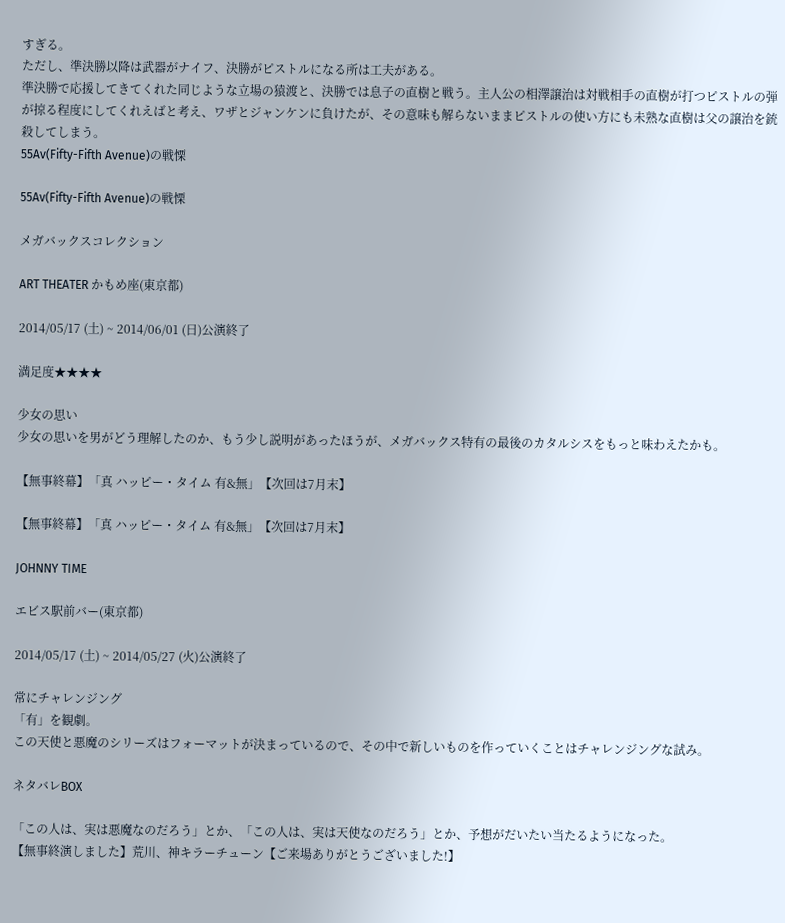すぎる。
ただし、準決勝以降は武器がナイフ、決勝がピストルになる所は工夫がある。
準決勝で応援してきてくれた同じような立場の猿渡と、決勝では息子の直樹と戦う。主人公の相澤譲治は対戦相手の直樹が打つピストルの弾が掠る程度にしてくれえばと考え、ワザとジャンケンに負けたが、その意味も解らないままピストルの使い方にも未熟な直樹は父の譲治を銃殺してしまう。
55Av(Fifty-Fifth Avenue)の戦慄

55Av(Fifty-Fifth Avenue)の戦慄

メガバックスコレクション

ART THEATER かもめ座(東京都)

2014/05/17 (土) ~ 2014/06/01 (日)公演終了

満足度★★★★

少女の思い
少女の思いを男がどう理解したのか、もう少し説明があったほうが、メガバックス特有の最後のカタルシスをもっと味わえたかも。

【無事終幕】「真 ハッピー・タイム 有&無」【次回は7月末】

【無事終幕】「真 ハッピー・タイム 有&無」【次回は7月末】

JOHNNY TIME

エビス駅前バー(東京都)

2014/05/17 (土) ~ 2014/05/27 (火)公演終了

常にチャレンジング
「有」を観劇。
この天使と悪魔のシリーズはフォーマットが決まっているので、その中で新しいものを作っていくことはチャレンジングな試み。

ネタバレBOX

「この人は、実は悪魔なのだろう」とか、「この人は、実は天使なのだろう」とか、予想がだいたい当たるようになった。
【無事終演しました】荒川、神キラーチューン【ご来場ありがとうございました!】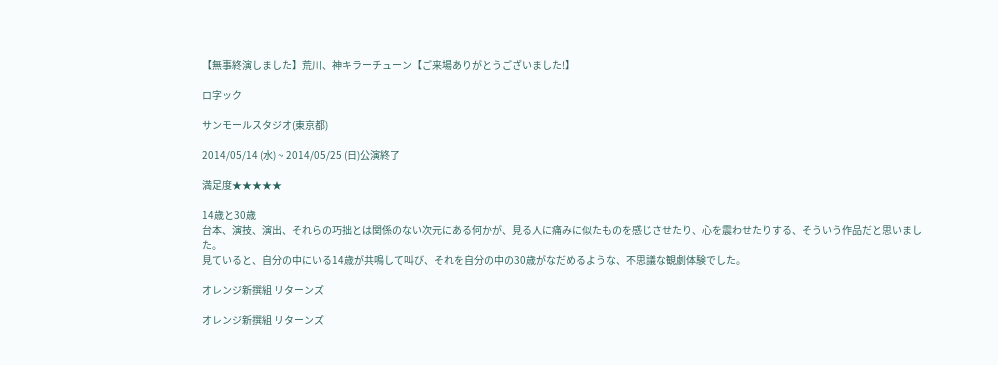【無事終演しました】荒川、神キラーチューン【ご来場ありがとうございました!】

ロ字ック

サンモールスタジオ(東京都)

2014/05/14 (水) ~ 2014/05/25 (日)公演終了

満足度★★★★★

14歳と30歳
台本、演技、演出、それらの巧拙とは関係のない次元にある何かが、見る人に痛みに似たものを感じさせたり、心を震わせたりする、そういう作品だと思いました。
見ていると、自分の中にいる14歳が共鳴して叫び、それを自分の中の30歳がなだめるような、不思議な観劇体験でした。

オレンジ新撰組 リターンズ

オレンジ新撰組 リターンズ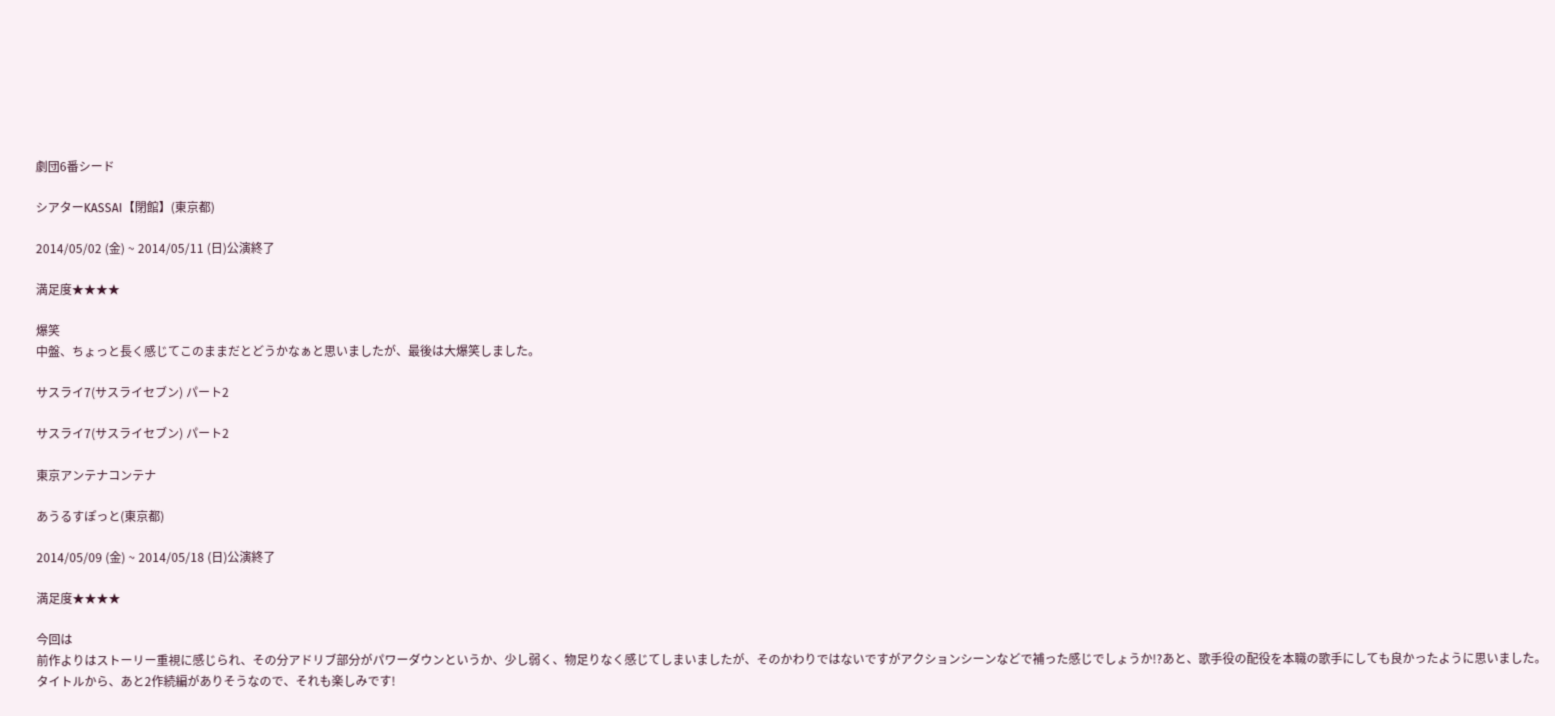劇団6番シード

シアターKASSAI【閉館】(東京都)

2014/05/02 (金) ~ 2014/05/11 (日)公演終了

満足度★★★★

爆笑
中盤、ちょっと長く感じてこのままだとどうかなぁと思いましたが、最後は大爆笑しました。

サスライ7(サスライセブン) パート2

サスライ7(サスライセブン) パート2

東京アンテナコンテナ

あうるすぽっと(東京都)

2014/05/09 (金) ~ 2014/05/18 (日)公演終了

満足度★★★★

今回は
前作よりはストーリー重視に感じられ、その分アドリブ部分がパワーダウンというか、少し弱く、物足りなく感じてしまいましたが、そのかわりではないですがアクションシーンなどで補った感じでしょうか!?あと、歌手役の配役を本職の歌手にしても良かったように思いました。タイトルから、あと2作続編がありそうなので、それも楽しみです!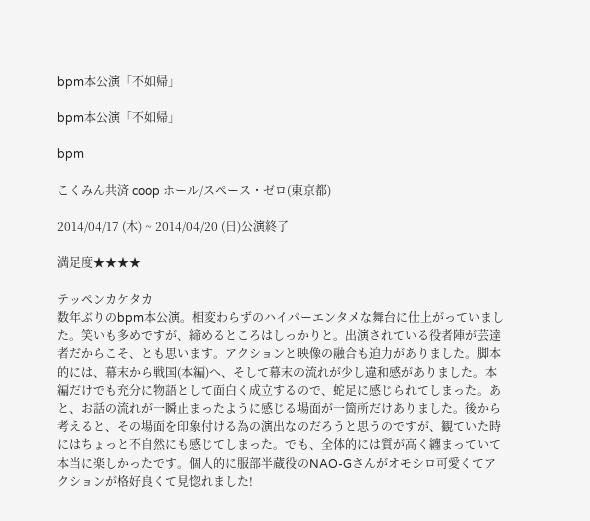bpm本公演「不如帰」

bpm本公演「不如帰」

bpm

こくみん共済 coop ホール/スペース・ゼロ(東京都)

2014/04/17 (木) ~ 2014/04/20 (日)公演終了

満足度★★★★

テッペンカケタカ
数年ぶりのbpm本公演。相変わらずのハイパーエンタメな舞台に仕上がっていました。笑いも多めですが、締めるところはしっかりと。出演されている役者陣が芸達者だからこそ、とも思います。アクションと映像の融合も迫力がありました。脚本的には、幕末から戦国(本編)へ、そして幕末の流れが少し違和感がありました。本編だけでも充分に物語として面白く成立するので、蛇足に感じられてしまった。あと、お話の流れが一瞬止まったように感じる場面が一箇所だけありました。後から考えると、その場面を印象付ける為の演出なのだろうと思うのですが、観ていた時にはちょっと不自然にも感じてしまった。でも、全体的には質が高く纏まっていて本当に楽しかったです。個人的に服部半蔵役のNAO‐Gさんがオモシロ可愛くてアクションが格好良くて見惚れました!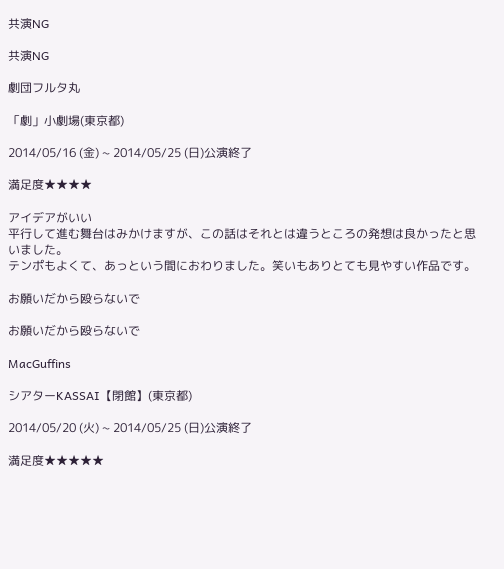共演NG

共演NG

劇団フルタ丸

「劇」小劇場(東京都)

2014/05/16 (金) ~ 2014/05/25 (日)公演終了

満足度★★★★

アイデアがいい
平行して進む舞台はみかけますが、この話はそれとは違うところの発想は良かったと思いました。
テンポもよくて、あっという間におわりました。笑いもありとても見やすい作品です。

お願いだから殴らないで

お願いだから殴らないで

MacGuffins

シアターKASSAI【閉館】(東京都)

2014/05/20 (火) ~ 2014/05/25 (日)公演終了

満足度★★★★★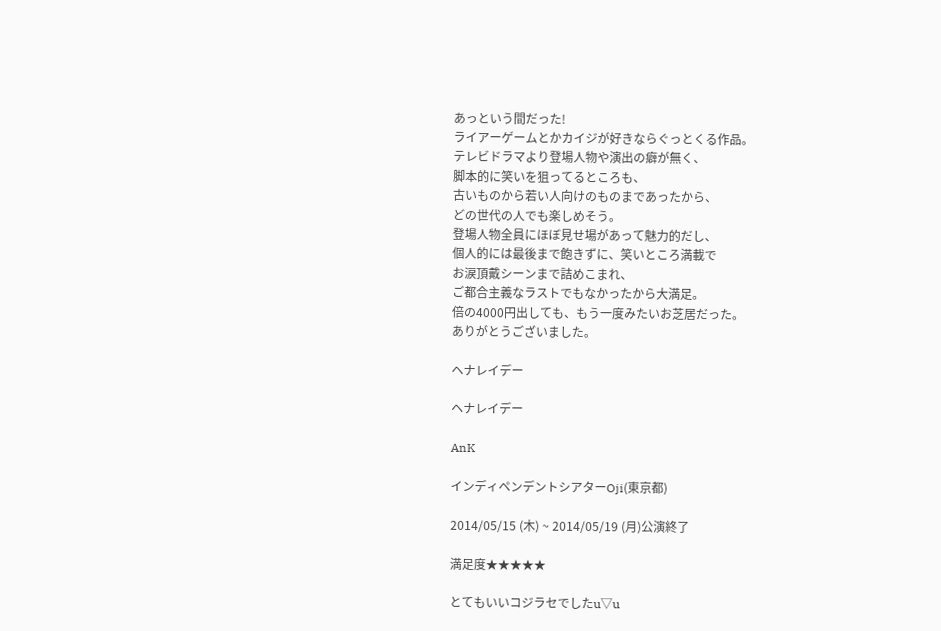あっという間だった!
ライアーゲームとかカイジが好きならぐっとくる作品。
テレビドラマより登場人物や演出の癖が無く、
脚本的に笑いを狙ってるところも、
古いものから若い人向けのものまであったから、
どの世代の人でも楽しめそう。
登場人物全員にほぼ見せ場があって魅力的だし、
個人的には最後まで飽きずに、笑いところ満載で
お涙頂戴シーンまで詰めこまれ、
ご都合主義なラストでもなかったから大満足。
倍の4000円出しても、もう一度みたいお芝居だった。
ありがとうございました。

ヘナレイデー

ヘナレイデー

AnK

インディペンデントシアターOji(東京都)

2014/05/15 (木) ~ 2014/05/19 (月)公演終了

満足度★★★★★

とてもいいコジラセでしたu▽u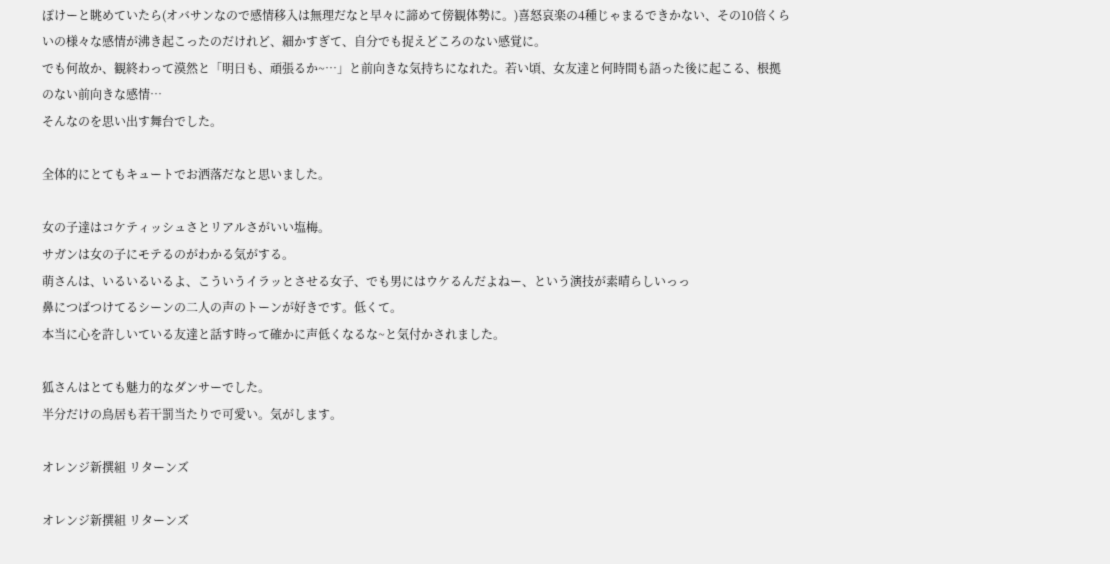ぽけーと眺めていたら(オバサンなので感情移入は無理だなと早々に諦めて傍観体勢に。)喜怒哀楽の4種じゃまるできかない、その10倍くらいの様々な感情が沸き起こったのだけれど、細かすぎて、自分でも捉えどころのない感覚に。
でも何故か、観終わって漠然と「明日も、頑張るか~…」と前向きな気持ちになれた。若い頃、女友達と何時間も語った後に起こる、根拠のない前向きな感情…
そんなのを思い出す舞台でした。

全体的にとてもキュートでお洒落だなと思いました。

女の子達はコケティッシュさとリアルさがいい塩梅。
サガンは女の子にモテるのがわかる気がする。
萌さんは、いるいるいるよ、こういうイラッとさせる女子、でも男にはウケるんだよねー、という演技が素晴らしいっっ
鼻につばつけてるシーンの二人の声のトーンが好きです。低くて。
本当に心を許しいている友達と話す時って確かに声低くなるな~と気付かされました。

狐さんはとても魅力的なダンサーでした。
半分だけの鳥居も若干罰当たりで可愛い。気がします。

オレンジ新撰組 リターンズ

オレンジ新撰組 リターンズ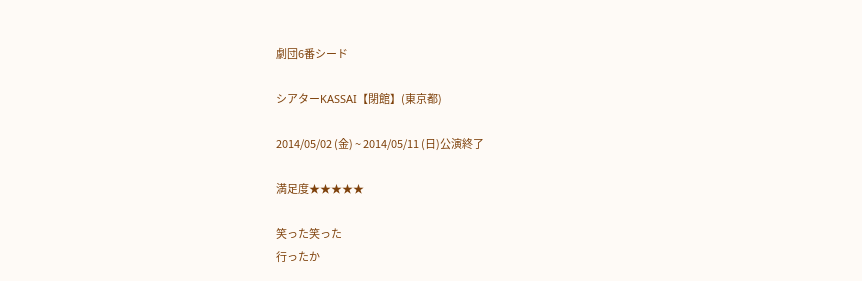劇団6番シード

シアターKASSAI【閉館】(東京都)

2014/05/02 (金) ~ 2014/05/11 (日)公演終了

満足度★★★★★

笑った笑った
行ったか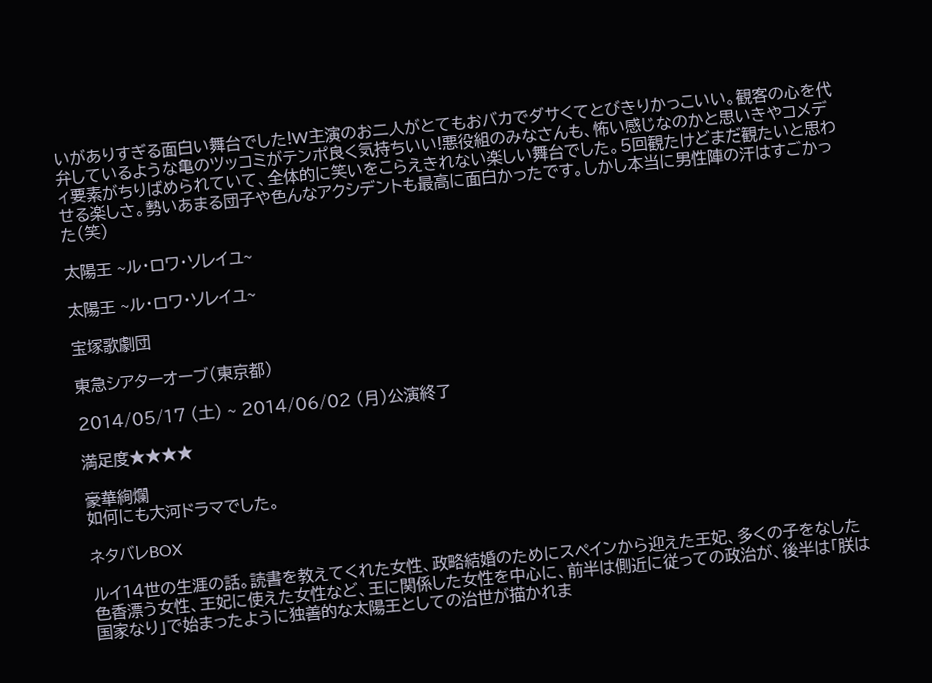いがありすぎる面白い舞台でした!W主演のお二人がとてもおバカでダサくてとびきりかっこいい。観客の心を代弁しているような亀のツッコミがテンポ良く気持ちいい!悪役組のみなさんも、怖い感じなのかと思いきやコメディ要素がちりばめられていて、全体的に笑いをこらえきれない楽しい舞台でした。5回観たけどまだ観たいと思わせる楽しさ。勢いあまる団子や色んなアクシデントも最高に面白かったです。しかし本当に男性陣の汗はすごかった(笑)

太陽王 ~ル・ロワ・ソレイユ~

太陽王 ~ル・ロワ・ソレイユ~

宝塚歌劇団

東急シアターオーブ(東京都)

2014/05/17 (土) ~ 2014/06/02 (月)公演終了

満足度★★★★

豪華絢爛
如何にも大河ドラマでした。

ネタバレBOX

ルイ14世の生涯の話。読書を教えてくれた女性、政略結婚のためにスペインから迎えた王妃、多くの子をなした色香漂う女性、王妃に使えた女性など、王に関係した女性を中心に、前半は側近に従っての政治が、後半は「朕は国家なり」で始まったように独善的な太陽王としての治世が描かれま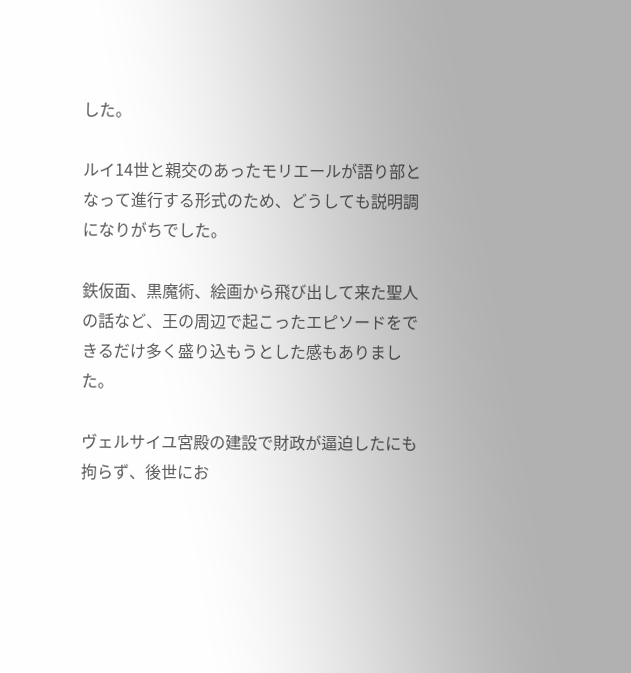した。

ルイ14世と親交のあったモリエールが語り部となって進行する形式のため、どうしても説明調になりがちでした。

鉄仮面、黒魔術、絵画から飛び出して来た聖人の話など、王の周辺で起こったエピソードをできるだけ多く盛り込もうとした感もありました。

ヴェルサイユ宮殿の建設で財政が逼迫したにも拘らず、後世にお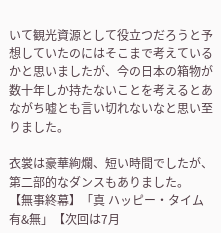いて観光資源として役立つだろうと予想していたのにはそこまで考えているかと思いましたが、今の日本の箱物が数十年しか持たないことを考えるとあながち嘘とも言い切れないなと思い至りました。

衣裳は豪華絢爛、短い時間でしたが、第二部的なダンスもありました。
【無事終幕】「真 ハッピー・タイム 有&無」【次回は7月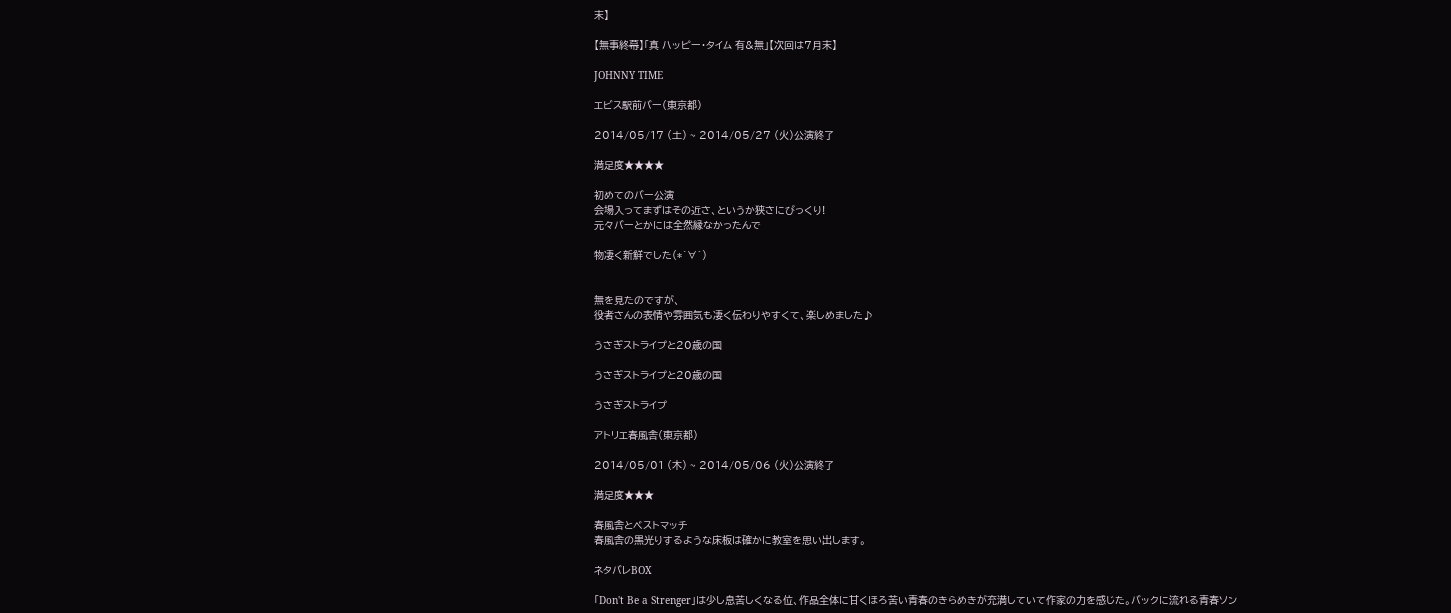末】

【無事終幕】「真 ハッピー・タイム 有&無」【次回は7月末】

JOHNNY TIME

エビス駅前バー(東京都)

2014/05/17 (土) ~ 2014/05/27 (火)公演終了

満足度★★★★

初めてのバー公演
会場入ってまずはその近さ、というか狭さにびっくり!
元々バーとかには全然縁なかったんで

物凄く新鮮でした(*´∀`)


無を見たのですが、
役者さんの表情や雰囲気も凄く伝わりやすくて、楽しめました♪

うさぎストライプと20歳の国

うさぎストライプと20歳の国

うさぎストライプ

アトリエ春風舎(東京都)

2014/05/01 (木) ~ 2014/05/06 (火)公演終了

満足度★★★

春風舎とベストマッチ
春風舎の黒光りするような床板は確かに教室を思い出します。

ネタバレBOX

「Don't Be a Strenger」は少し息苦しくなる位、作品全体に甘くほろ苦い青春のきらめきが充満していて作家の力を感じた。バックに流れる青春ソン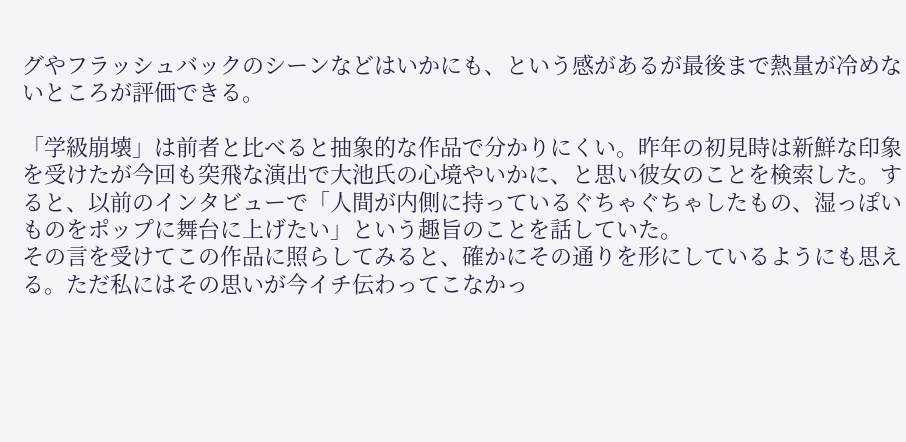グやフラッシュバックのシーンなどはいかにも、という感があるが最後まで熱量が冷めないところが評価できる。

「学級崩壊」は前者と比べると抽象的な作品で分かりにくい。昨年の初見時は新鮮な印象を受けたが今回も突飛な演出で大池氏の心境やいかに、と思い彼女のことを検索した。すると、以前のインタビューで「人間が内側に持っているぐちゃぐちゃしたもの、湿っぽいものをポップに舞台に上げたい」という趣旨のことを話していた。
その言を受けてこの作品に照らしてみると、確かにその通りを形にしているようにも思える。ただ私にはその思いが今イチ伝わってこなかっ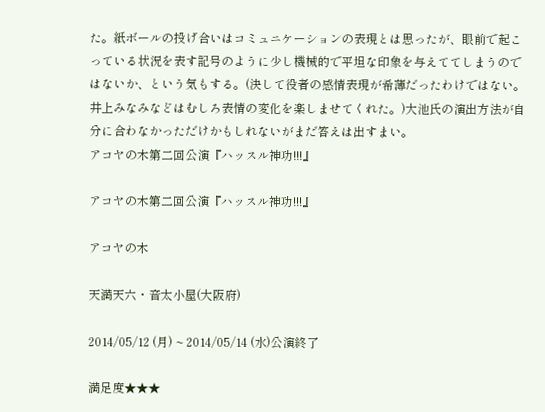た。紙ボールの投げ合いはコミュニケーションの表現とは思ったが、眼前で起こっている状況を表す記号のように少し機械的で平坦な印象を与えててしまうのではないか、という気もする。(決して役者の感情表現が希薄だったわけではない。井上みなみなどはむしろ表情の変化を楽しませてくれた。)大池氏の演出方法が自分に合わなかっただけかもしれないがまだ答えは出すまい。
アコヤの木第二回公演『ハッスル神功!!!』

アコヤの木第二回公演『ハッスル神功!!!』

アコヤの木

天満天六・音太小屋(大阪府)

2014/05/12 (月) ~ 2014/05/14 (水)公演終了

満足度★★★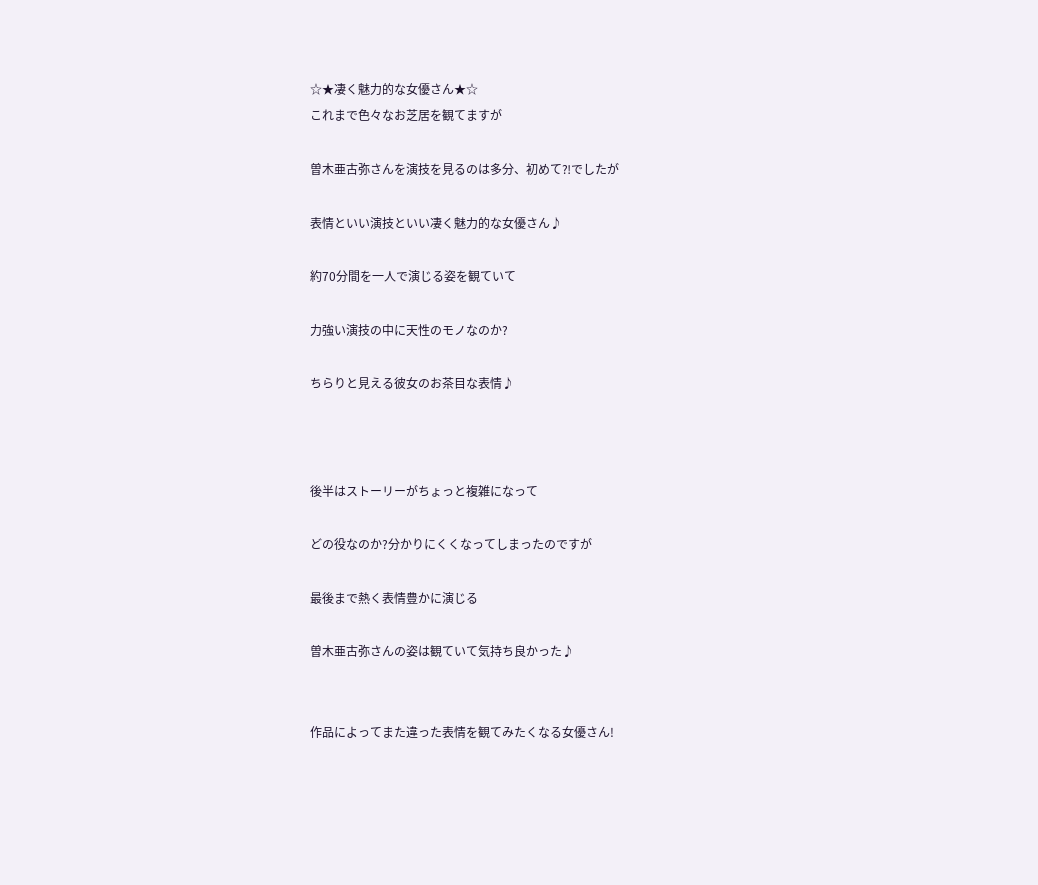☆★凄く魅力的な女優さん★☆
これまで色々なお芝居を観てますが

曽木亜古弥さんを演技を見るのは多分、初めて⁈でしたが

表情といい演技といい凄く魅力的な女優さん♪

約70分間を一人で演じる姿を観ていて

力強い演技の中に天性のモノなのか?

ちらりと見える彼女のお茶目な表情♪



後半はストーリーがちょっと複雑になって

どの役なのか?分かりにくくなってしまったのですが

最後まで熱く表情豊かに演じる

曽木亜古弥さんの姿は観ていて気持ち良かった♪


作品によってまた違った表情を観てみたくなる女優さん!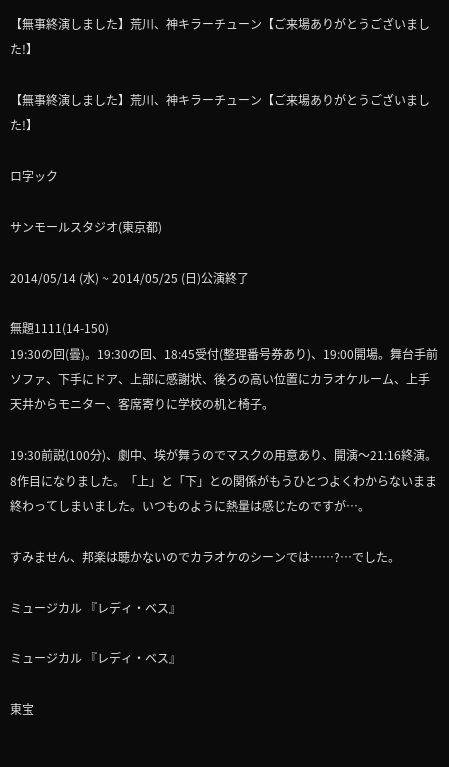【無事終演しました】荒川、神キラーチューン【ご来場ありがとうございました!】

【無事終演しました】荒川、神キラーチューン【ご来場ありがとうございました!】

ロ字ック

サンモールスタジオ(東京都)

2014/05/14 (水) ~ 2014/05/25 (日)公演終了

無題1111(14-150)
19:30の回(曇)。19:30の回、18:45受付(整理番号券あり)、19:00開場。舞台手前ソファ、下手にドア、上部に感謝状、後ろの高い位置にカラオケルーム、上手天井からモニター、客席寄りに学校の机と椅子。

19:30前説(100分)、劇中、埃が舞うのでマスクの用意あり、開演〜21:16終演。8作目になりました。「上」と「下」との関係がもうひとつよくわからないまま終わってしまいました。いつものように熱量は感じたのですが…。

すみません、邦楽は聴かないのでカラオケのシーンでは……?…でした。

ミュージカル 『レディ・ベス』

ミュージカル 『レディ・ベス』

東宝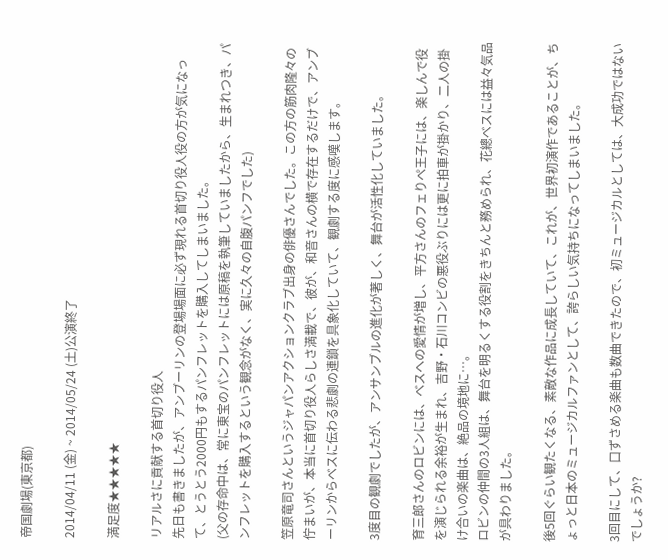帝国劇場(東京都)

2014/04/11 (金) ~ 2014/05/24 (土)公演終了

満足度★★★★★

リアルさに貢献する首切り役人
先日も書きましたが、アンブーリンの登場場面に必ず現れる首切り役人役の方が気になって、とうとう2000円もするパンフレットを購入してしまいました。
(父の存命中は、常に東宝のパンフレットには原稿を執筆していましたから、生まれつき、パンフレットを購入するという観念がなく、実に久々の自腹パンフでした)

笠原竜司さんというジャパンアクションクラブ出身の俳優さんでした。この方の筋肉隆々の佇まいが、本当に首切り役人らしさ満載で、彼が、和音さんの横で存在するだけで、アンブーリンからべスに伝わる悲劇の連鎖を具象化していて、観劇する度に感嘆します。

3度目の観劇でしたが、アンサンブルの進化が著しく、舞台が活性化していました。

育三郎さんのロビンには、べスへの愛情が増し、平方さんのフェりぺ王子には、楽しんで役を演じられる余裕が生まれ、吉野・石川コンビの悪役ぶりには更に拍車が掛かり、二人の掛け合いの楽曲は、絶品の境地に…。
ロビンの仲間の3人組は、舞台を明るくする役割をきちんと務められ、花總べスには益々気品が具わりました。

後5回ぐらい観たくなる、素敵な作品に成長していて、これが、世界初演作であることが、ちょっと日本のミュージカルファンとして、誇らしい気持ちになってしまいました。

3回目にして、口ずさめる楽曲も数曲できたので、初ミュージカルとしては、大成功ではないでしょうか?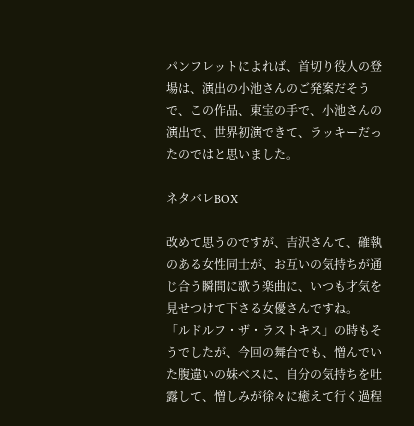パンフレットによれば、首切り役人の登場は、演出の小池さんのご発案だそうで、この作品、東宝の手で、小池さんの演出で、世界初演できて、ラッキーだったのではと思いました。

ネタバレBOX

改めて思うのですが、吉沢さんて、確執のある女性同士が、お互いの気持ちが通じ合う瞬間に歌う楽曲に、いつも才気を見せつけて下さる女優さんですね。
「ルドルフ・ザ・ラストキス」の時もそうでしたが、今回の舞台でも、憎んでいた腹違いの妹べスに、自分の気持ちを吐露して、憎しみが徐々に癒えて行く過程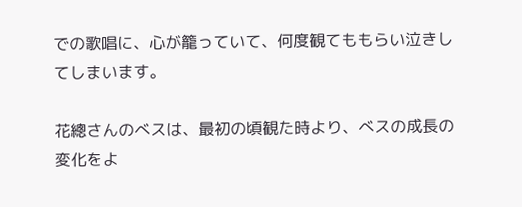での歌唱に、心が籠っていて、何度観てももらい泣きしてしまいます。

花總さんのべスは、最初の頃観た時より、べスの成長の変化をよ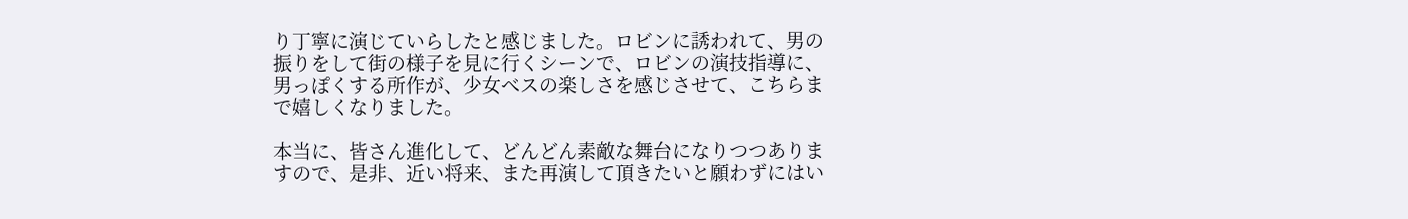り丁寧に演じていらしたと感じました。ロビンに誘われて、男の振りをして街の様子を見に行くシーンで、ロビンの演技指導に、男っぽくする所作が、少女べスの楽しさを感じさせて、こちらまで嬉しくなりました。

本当に、皆さん進化して、どんどん素敵な舞台になりつつありますので、是非、近い将来、また再演して頂きたいと願わずにはい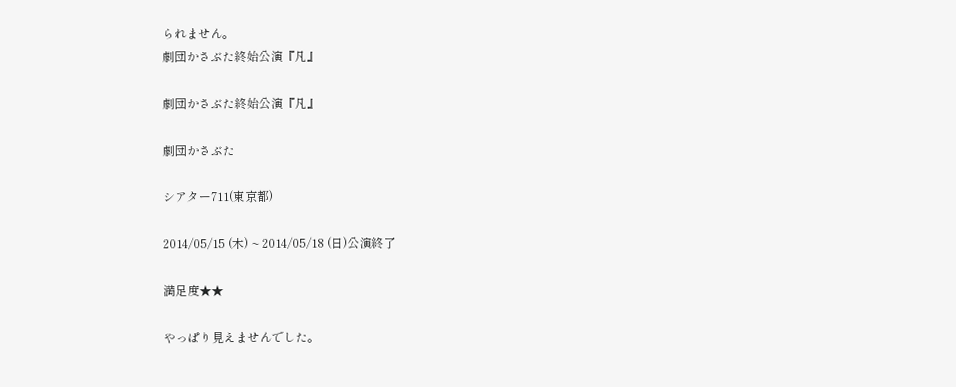られません。
劇団かさぶた終始公演『凡』

劇団かさぶた終始公演『凡』

劇団かさぶた

シアター711(東京都)

2014/05/15 (木) ~ 2014/05/18 (日)公演終了

満足度★★

やっぱり見えませんでした。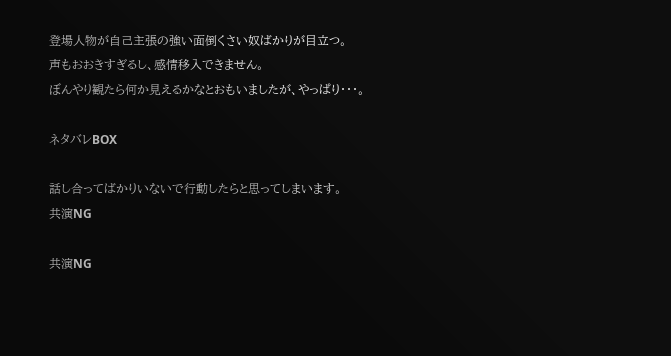登場人物が自己主張の強い面倒くさい奴ばかりが目立つ。
声もおおきすぎるし、感情移入できません。
ぼんやり観たら何か見えるかなとおもいましたが、やっぱり・・・。

ネタバレBOX

話し合ってばかりいないで行動したらと思ってしまいます。
共演NG

共演NG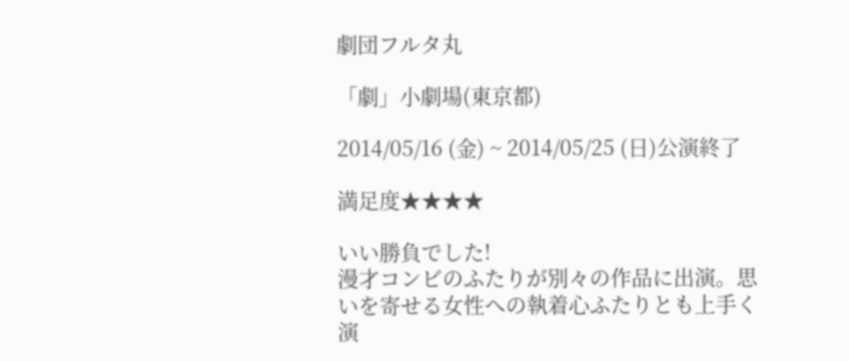劇団フルタ丸

「劇」小劇場(東京都)

2014/05/16 (金) ~ 2014/05/25 (日)公演終了

満足度★★★★

いい勝負でした!
漫才コンビのふたりが別々の作品に出演。思いを寄せる女性への執着心ふたりとも上手く演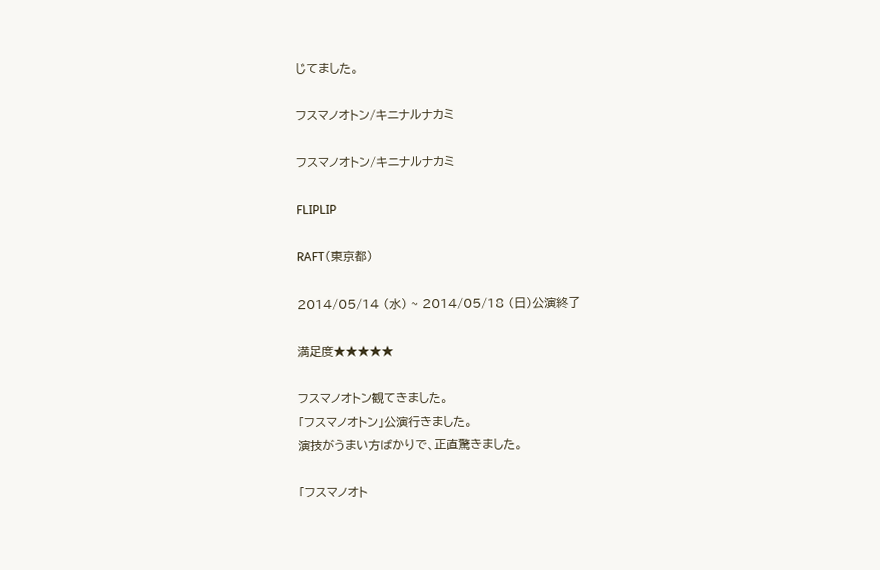じてました。

フスマノオトン/キニナルナカミ

フスマノオトン/キニナルナカミ

FLIPLIP

RAFT(東京都)

2014/05/14 (水) ~ 2014/05/18 (日)公演終了

満足度★★★★★

フスマノオトン観てきました。
「フスマノオトン」公演行きました。
演技がうまい方ばかりで、正直驚きました。

「フスマノオト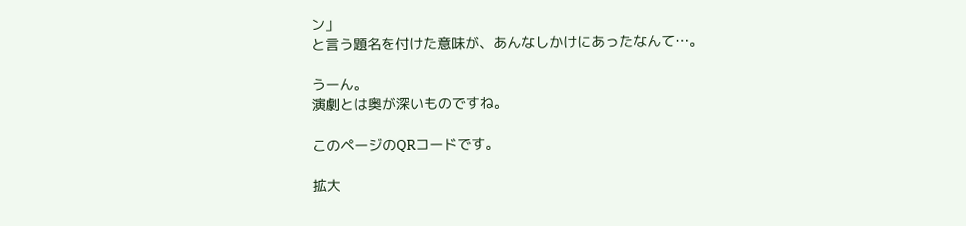ン」
と言う題名を付けた意味が、あんなしかけにあったなんて…。

うーん。
演劇とは奥が深いものですね。

このページのQRコードです。

拡大